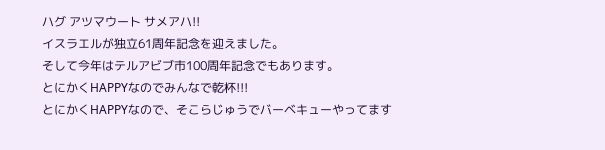ハグ アツマウート サメアハ!!
イスラエルが独立61周年記念を迎えました。
そして今年はテルアビブ市100周年記念でもあります。
とにかくHAPPYなのでみんなで乾杯!!!
とにかくHAPPYなので、そこらじゅうでバーベキューやってます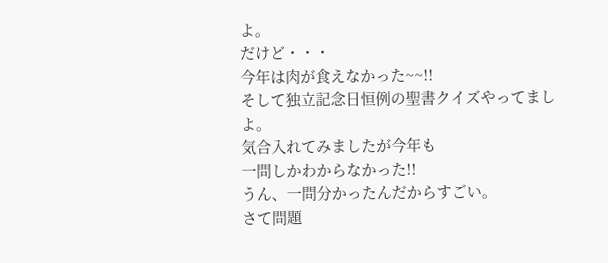よ。
だけど・・・
今年は肉が食えなかった~~!!
そして独立記念日恒例の聖書クイズやってましよ。
気合入れてみましたが今年も
一問しかわからなかった!!
うん、一問分かったんだからすごい。
さて問題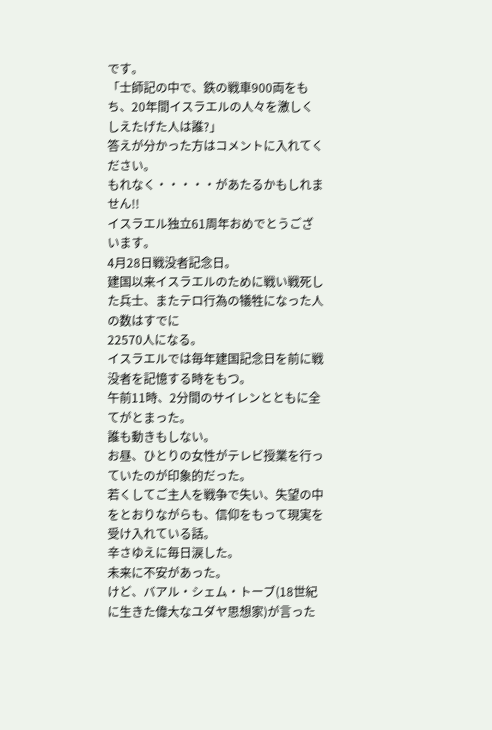です。
「士師記の中で、鉄の戦車900両をもち、20年間イスラエルの人々を激しくしえたげた人は誰?」
答えが分かった方はコメントに入れてください。
もれなく・・・・・があたるかもしれません!!
イスラエル独立61周年おめでとうございます。
4月28日戦没者記念日。
建国以来イスラエルのために戦い戦死した兵士、またテロ行為の犠牲になった人の数はすでに
22570人になる。
イスラエルでは毎年建国記念日を前に戦没者を記憶する時をもつ。
午前11時、2分間のサイレンとともに全てがとまった。
誰も動きもしない。
お昼、ひとりの女性がテレビ授業を行っていたのが印象的だった。
若くしてご主人を戦争で失い、失望の中をとおりながらも、信仰をもって現実を受け入れている話。
辛さゆえに毎日涙した。
未来に不安があった。
けど、バアル・シェム・トーブ(18世紀に生きた偉大なユダヤ思想家)が言った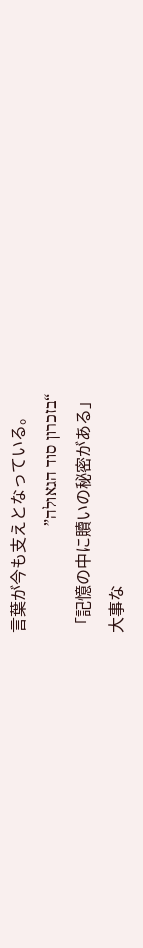言葉が今も支えとなっている。
“בזכרון סוד הגאולה”
「記憶の中に贖いの秘密がある」
大事な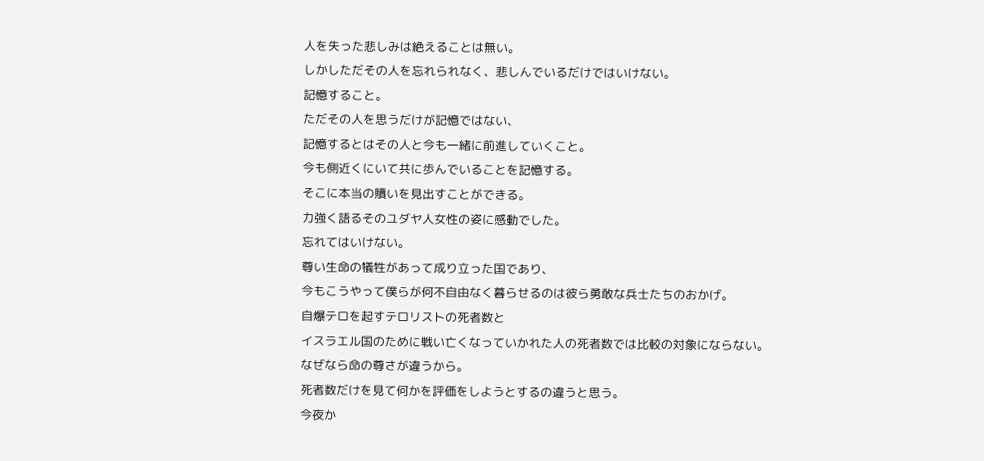人を失った悲しみは絶えることは無い。
しかしただその人を忘れられなく、悲しんでいるだけではいけない。
記憶すること。
ただその人を思うだけが記憶ではない、
記憶するとはその人と今も一緒に前進していくこと。
今も側近くにいて共に歩んでいることを記憶する。
そこに本当の贖いを見出すことができる。
力強く語るそのユダヤ人女性の姿に感動でした。
忘れてはいけない。
尊い生命の犠牲があって成り立った国であり、
今もこうやって僕らが何不自由なく暮らせるのは彼ら勇敢な兵士たちのおかげ。
自爆テロを起すテロリストの死者数と
イスラエル国のために戦い亡くなっていかれた人の死者数では比較の対象にならない。
なぜなら命の尊さが違うから。
死者数だけを見て何かを評価をしようとするの違うと思う。
今夜か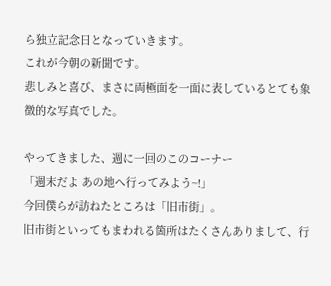ら独立記念日となっていきます。
これが今朝の新聞です。
悲しみと喜び、まさに両極面を一面に表しているとても象徴的な写真でした。

やってきました、週に一回のこのコーナー
「週末だよ あの地へ行ってみよう~!」
今回僕らが訪ねたところは「旧市街」。
旧市街といってもまわれる箇所はたくさんありまして、行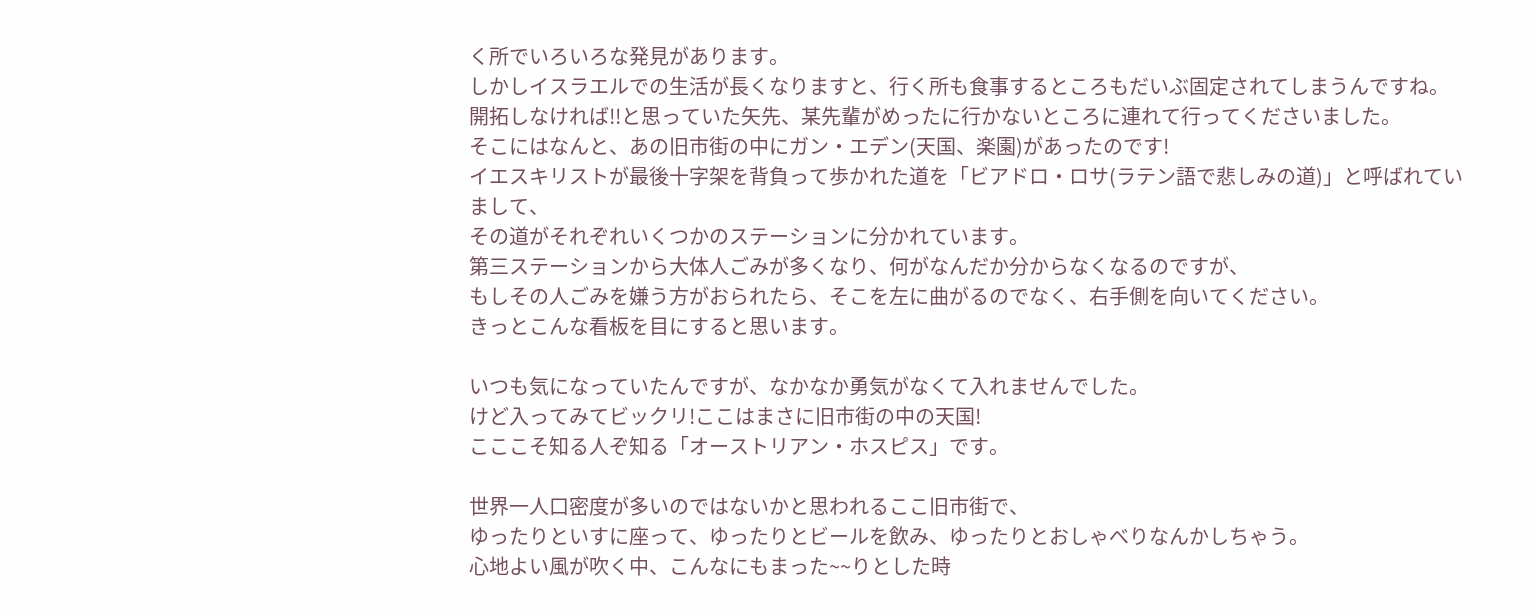く所でいろいろな発見があります。
しかしイスラエルでの生活が長くなりますと、行く所も食事するところもだいぶ固定されてしまうんですね。
開拓しなければ!!と思っていた矢先、某先輩がめったに行かないところに連れて行ってくださいました。
そこにはなんと、あの旧市街の中にガン・エデン(天国、楽園)があったのです!
イエスキリストが最後十字架を背負って歩かれた道を「ビアドロ・ロサ(ラテン語で悲しみの道)」と呼ばれていまして、
その道がそれぞれいくつかのステーションに分かれています。
第三ステーションから大体人ごみが多くなり、何がなんだか分からなくなるのですが、
もしその人ごみを嫌う方がおられたら、そこを左に曲がるのでなく、右手側を向いてください。
きっとこんな看板を目にすると思います。

いつも気になっていたんですが、なかなか勇気がなくて入れませんでした。
けど入ってみてビックリ!ここはまさに旧市街の中の天国!
こここそ知る人ぞ知る「オーストリアン・ホスピス」です。

世界一人口密度が多いのではないかと思われるここ旧市街で、
ゆったりといすに座って、ゆったりとビールを飲み、ゆったりとおしゃべりなんかしちゃう。
心地よい風が吹く中、こんなにもまった~~りとした時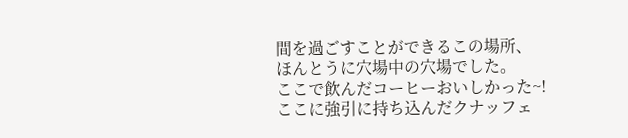間を過ごすことができるこの場所、
ほんとうに穴場中の穴場でした。
ここで飲んだコーヒーおいしかった~!
ここに強引に持ち込んだクナッフェ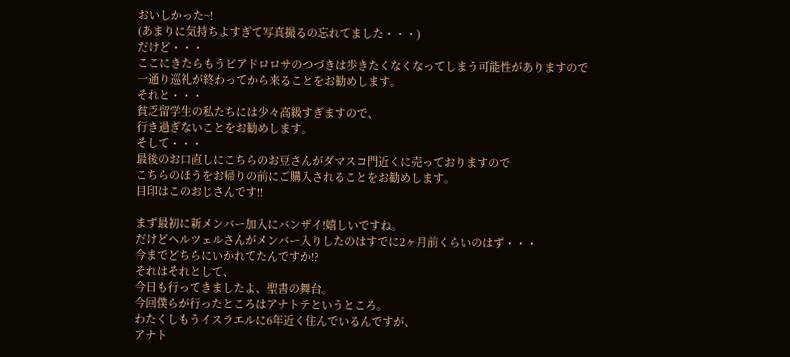おいしかった~!
(あまりに気持ちよすぎて写真撮るの忘れてました・・・)
だけど・・・
ここにきたらもうビアドロロサのつづきは歩きたくなくなってしまう可能性がありますので
一通り巡礼が終わってから来ることをお勧めします。
それと・・・
貧乏留学生の私たちには少々高級すぎますので、
行き過ぎないことをお勧めします。
そして・・・
最後のお口直しにこちらのお豆さんがダマスコ門近くに売っておりますので
こちらのほうをお帰りの前にご購入されることをお勧めします。
目印はこのおじさんです!!

まず最初に新メンバー加入にバンザイ!嬉しいですね。
だけどヘルツェルさんがメンバー入りしたのはすでに2ヶ月前くらいのはず・・・
今までどちらにいかれてたんですか!?
それはそれとして、
今日も行ってきましたよ、聖書の舞台。
今回僕らが行ったところはアナトテというところ。
わたくしもうイスラエルに6年近く住んでいるんですが、
アナト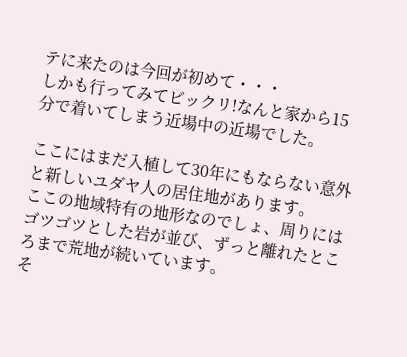テに来たのは今回が初めて・・・
しかも行ってみてビックリ!なんと家から15分で着いてしまう近場中の近場でした。

ここにはまだ入植して30年にもならない意外と新しいユダヤ人の居住地があります。
ここの地域特有の地形なのでしょ、周りにはゴツゴツとした岩が並び、ずっと離れたところまで荒地が続いています。
そ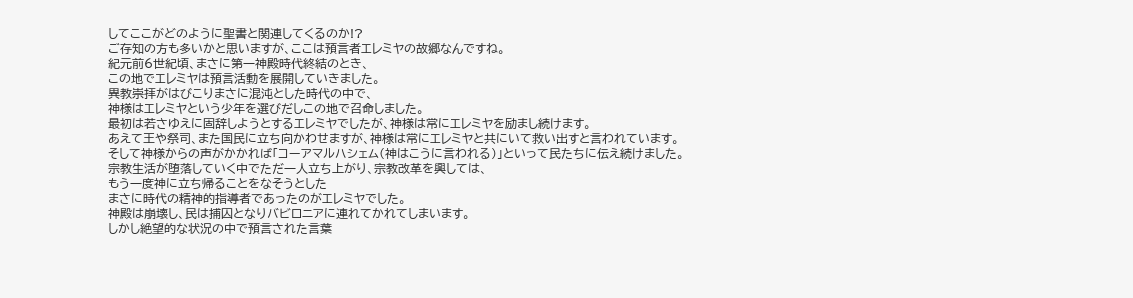してここがどのように聖書と関連してくるのか!?
ご存知の方も多いかと思いますが、ここは預言者エレミヤの故郷なんですね。
紀元前6世紀頃、まさに第一神殿時代終結のとき、
この地でエレミヤは預言活動を展開していきました。
異教崇拝がはびこりまさに混沌とした時代の中で、
神様はエレミヤという少年を選びだしこの地で召命しました。
最初は若さゆえに固辞しようとするエレミヤでしたが、神様は常にエレミヤを励まし続けます。
あえて王や祭司、また国民に立ち向かわせますが、神様は常にエレミヤと共にいて救い出すと言われています。
そして神様からの声がかかれば「コーアマルハシェム(神はこうに言われる)」といって民たちに伝え続けました。
宗教生活が堕落していく中でただ一人立ち上がり、宗教改革を興しては、
もう一度神に立ち帰ることをなそうとした
まさに時代の精神的指導者であったのがエレミヤでした。
神殿は崩壊し、民は捕囚となりバビロニアに連れてかれてしまいます。
しかし絶望的な状況の中で預言された言葉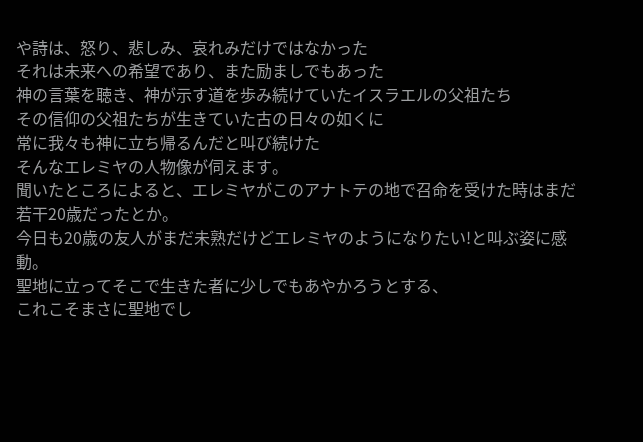や詩は、怒り、悲しみ、哀れみだけではなかった
それは未来への希望であり、また励ましでもあった
神の言葉を聴き、神が示す道を歩み続けていたイスラエルの父祖たち
その信仰の父祖たちが生きていた古の日々の如くに
常に我々も神に立ち帰るんだと叫び続けた
そんなエレミヤの人物像が伺えます。
聞いたところによると、エレミヤがこのアナトテの地で召命を受けた時はまだ若干20歳だったとか。
今日も20歳の友人がまだ未熟だけどエレミヤのようになりたい!と叫ぶ姿に感動。
聖地に立ってそこで生きた者に少しでもあやかろうとする、
これこそまさに聖地でし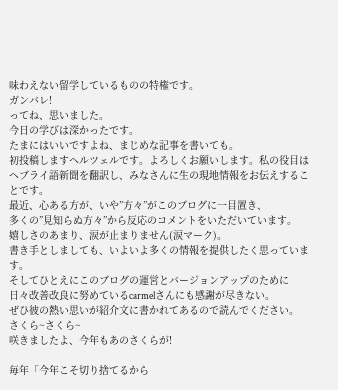味わえない留学しているものの特権です。
ガンバレ!
ってね、思いました。
今日の学びは深かったです。
たまにはいいですよね、まじめな記事を書いても。
初投稿しますヘルツェルです。よろしくお願いします。私の役目はヘブライ語新聞を翻訳し、みなさんに生の現地情報をお伝えすることです。
最近、心ある方が、いや”方々”がこのブログに一目置き、
多くの”見知らぬ方々”から反応のコメントをいただいています。
嬉しさのあまり、涙が止まりません(涙マーク)。
書き手としましても、いよいよ多くの情報を提供したく思っています。
そしてひとえにこのブログの運営とバージョンアップのために
日々改善改良に努めているcarmelさんにも感謝が尽きない。
ぜひ彼の熱い思いが紹介文に書かれてあるので読んでください。
さくら~さくら~
咲きましたよ、今年もあのさくらが!

毎年「今年こそ切り捨てるから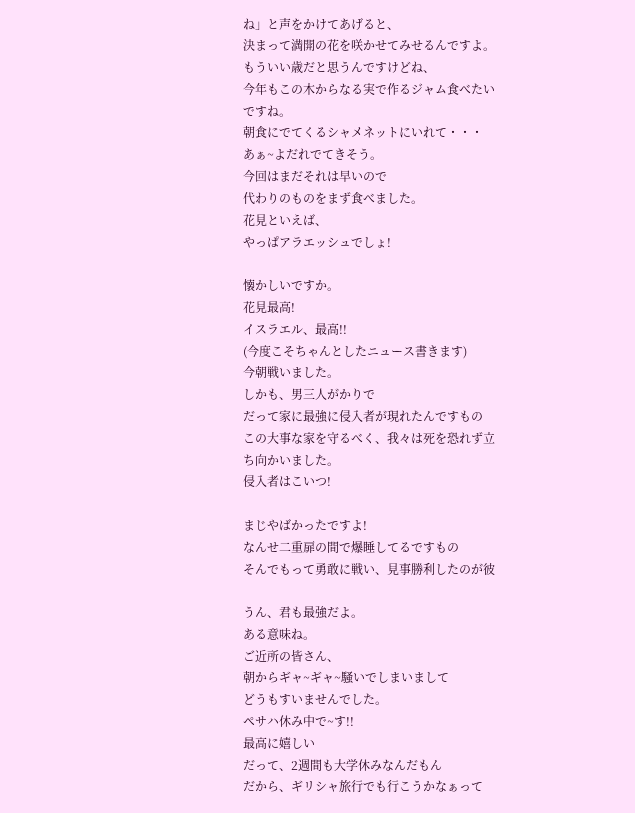ね」と声をかけてあげると、
決まって満開の花を咲かせてみせるんですよ。
もういい歳だと思うんですけどね、
今年もこの木からなる実で作るジャム食べたいですね。
朝食にでてくるシャメネットにいれて・・・
あぁ~よだれでてきそう。
今回はまだそれは早いので
代わりのものをまず食べました。
花見といえば、
やっぱアラエッシュでしょ!

懐かしいですか。
花見最高!
イスラエル、最高!!
(今度こそちゃんとしたニュース書きます)
今朝戦いました。
しかも、男三人がかりで
だって家に最強に侵入者が現れたんですもの
この大事な家を守るべく、我々は死を恐れず立ち向かいました。
侵入者はこいつ!

まじやばかったですよ!
なんせ二重扉の間で爆睡してるですもの
そんでもって勇敢に戦い、見事勝利したのが彼

うん、君も最強だよ。
ある意味ね。
ご近所の皆さん、
朝からギャ~ギャ~騒いでしまいまして
どうもすいませんでした。
ペサハ休み中で~す!!
最高に嬉しい
だって、2週間も大学休みなんだもん
だから、ギリシャ旅行でも行こうかなぁって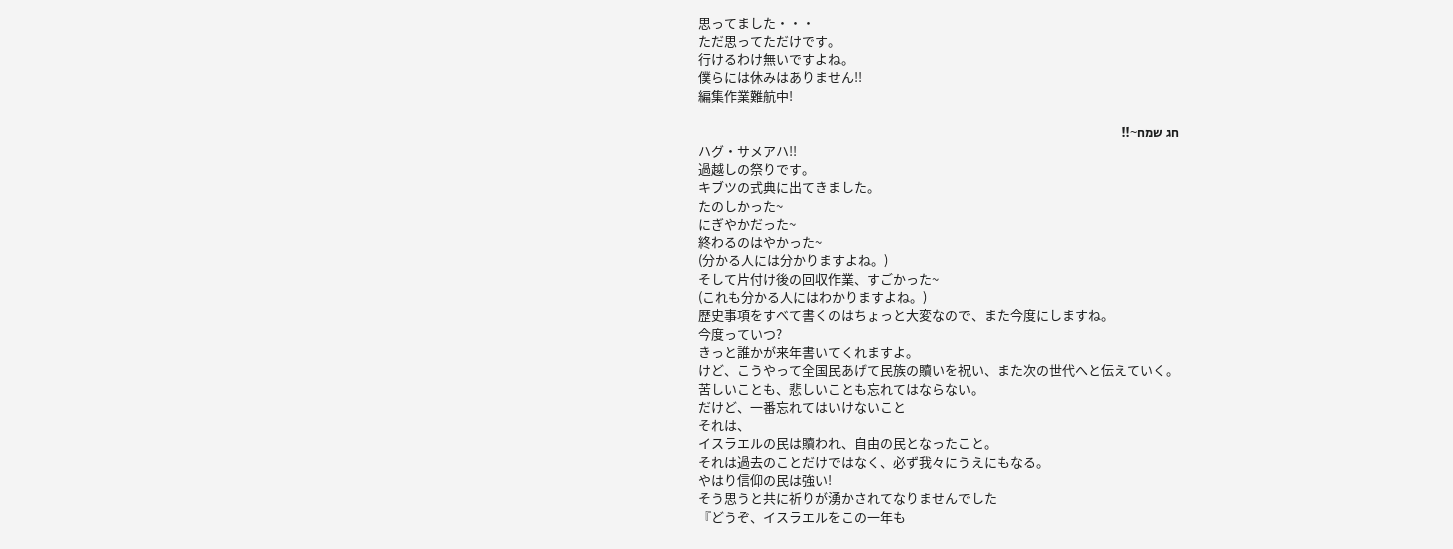思ってました・・・
ただ思ってただけです。
行けるわけ無いですよね。
僕らには休みはありません!!
編集作業難航中!

חג שמח~!!
ハグ・サメアハ!!
過越しの祭りです。
キブツの式典に出てきました。
たのしかった~
にぎやかだった~
終わるのはやかった~
(分かる人には分かりますよね。)
そして片付け後の回収作業、すごかった~
(これも分かる人にはわかりますよね。)
歴史事項をすべて書くのはちょっと大変なので、また今度にしますね。
今度っていつ?
きっと誰かが来年書いてくれますよ。
けど、こうやって全国民あげて民族の贖いを祝い、また次の世代へと伝えていく。
苦しいことも、悲しいことも忘れてはならない。
だけど、一番忘れてはいけないこと
それは、
イスラエルの民は贖われ、自由の民となったこと。
それは過去のことだけではなく、必ず我々にうえにもなる。
やはり信仰の民は強い!
そう思うと共に祈りが湧かされてなりませんでした
『どうぞ、イスラエルをこの一年も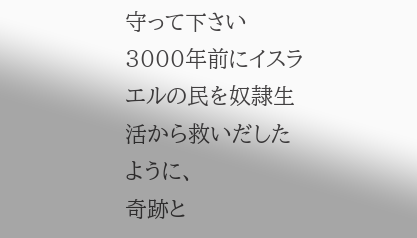守って下さい
3000年前にイスラエルの民を奴隷生活から救いだしたように、
奇跡と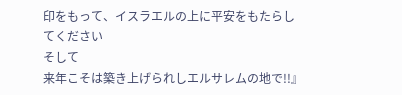印をもって、イスラエルの上に平安をもたらしてください
そして
来年こそは築き上げられしエルサレムの地で!!』